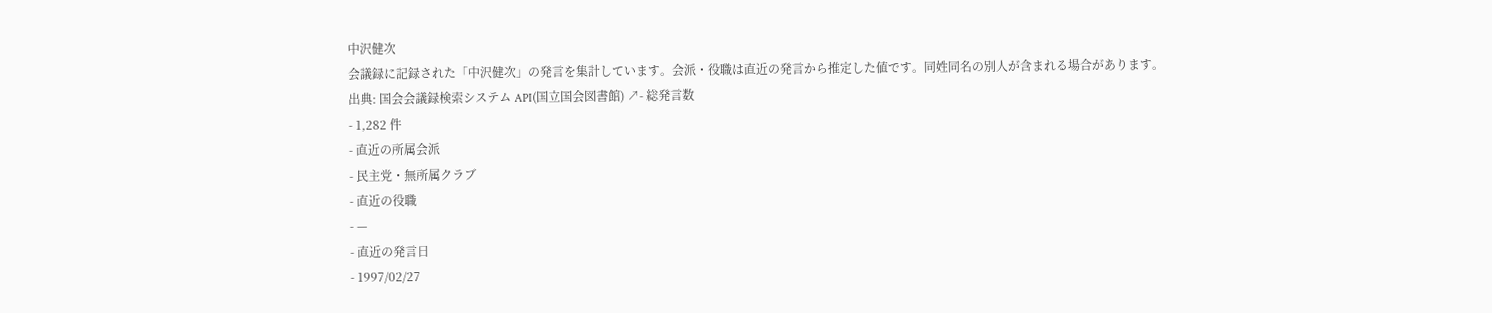中沢健次
会議録に記録された「中沢健次」の発言を集計しています。会派・役職は直近の発言から推定した値です。同姓同名の別人が含まれる場合があります。
出典: 国会会議録検索システム API(国立国会図書館) ↗- 総発言数
- 1,282 件
- 直近の所属会派
- 民主党・無所属クラブ
- 直近の役職
- —
- 直近の発言日
- 1997/02/27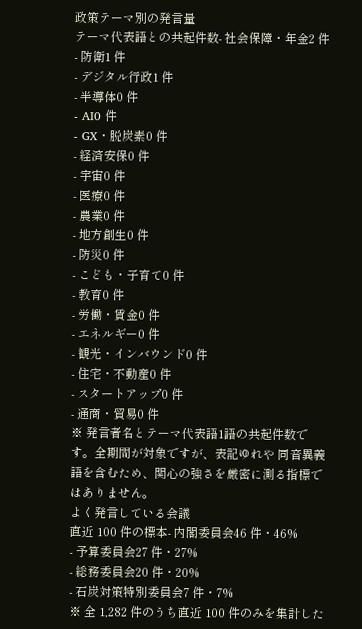政策テーマ別の発言量
テーマ代表語との共起件数- 社会保障・年金2 件
- 防衛1 件
- デジタル行政1 件
- 半導体0 件
- AI0 件
- GX・脱炭素0 件
- 経済安保0 件
- 宇宙0 件
- 医療0 件
- 農業0 件
- 地方創生0 件
- 防災0 件
- こども・子育て0 件
- 教育0 件
- 労働・賃金0 件
- エネルギー0 件
- 観光・インバウンド0 件
- 住宅・不動産0 件
- スタートアップ0 件
- 通商・貿易0 件
※ 発言者名とテーマ代表語1語の共起件数です。全期間が対象ですが、表記ゆれや 同音異義語を含むため、関心の強さを厳密に測る指標ではありません。
よく発言している会議
直近 100 件の標本- 内閣委員会46 件・46%
- 予算委員会27 件・27%
- 総務委員会20 件・20%
- 石炭対策特別委員会7 件・7%
※ 全 1,282 件のうち直近 100 件のみを集計した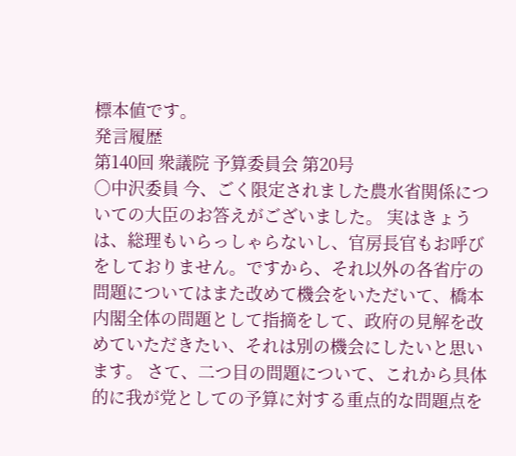標本値です。
発言履歴
第140回 衆議院 予算委員会 第20号
○中沢委員 今、ごく限定されました農水省関係についての大臣のお答えがございました。 実はきょうは、総理もいらっしゃらないし、官房長官もお呼びをしておりません。ですから、それ以外の各省庁の問題についてはまた改めて機会をいただいて、橋本内閣全体の問題として指摘をして、政府の見解を改めていただきたい、それは別の機会にしたいと思います。 さて、二つ目の問題について、これから具体的に我が党としての予算に対する重点的な問題点を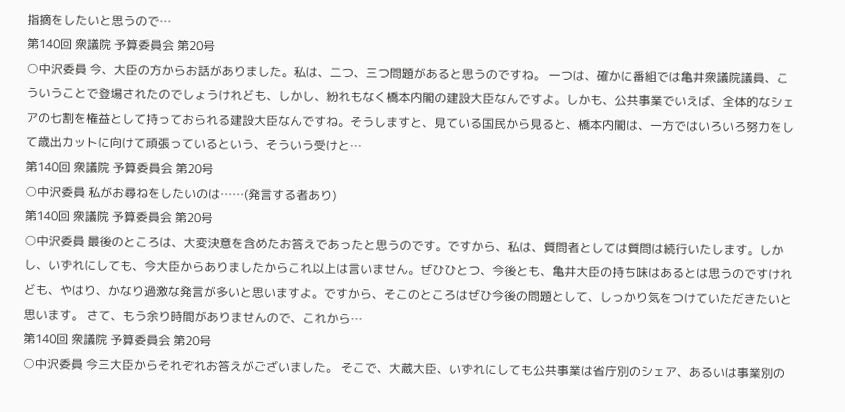指摘をしたいと思うので…
第140回 衆議院 予算委員会 第20号
○中沢委員 今、大臣の方からお話がありました。私は、二つ、三つ問題があると思うのですね。 一つは、確かに番組では亀井衆議院議員、こういうことで登場されたのでしょうけれども、しかし、紛れもなく橋本内閣の建設大臣なんですよ。しかも、公共事業でいえば、全体的なシェアの七割を権益として持っておられる建設大臣なんですね。そうしますと、見ている国民から見ると、橋本内閣は、一方ではいろいろ努力をして歳出カットに向けて頑張っているという、そういう受けと…
第140回 衆議院 予算委員会 第20号
○中沢委員 私がお尋ねをしたいのは……(発言する者あり)
第140回 衆議院 予算委員会 第20号
○中沢委員 最後のところは、大変決意を含めたお答えであったと思うのです。ですから、私は、質問者としては質問は続行いたします。しかし、いずれにしても、今大臣からありましたからこれ以上は言いません。ぜひひとつ、今後とも、亀井大臣の持ち味はあるとは思うのですけれども、やはり、かなり過激な発言が多いと思いますよ。ですから、そこのところはぜひ今後の問題として、しっかり気をつけていただきたいと思います。 さて、もう余り時間がありませんので、これから…
第140回 衆議院 予算委員会 第20号
○中沢委員 今三大臣からそれぞれお答えがございました。 そこで、大蔵大臣、いずれにしても公共事業は省庁別のシェア、あるいは事業別の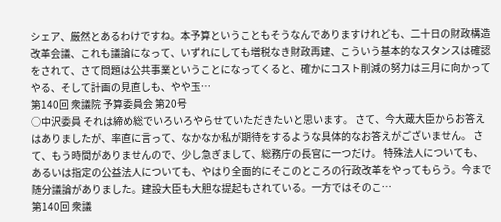シェア、厳然とあるわけですね。本予算ということもそうなんでありますけれども、二十日の財政構造改革会議、これも議論になって、いずれにしても増税なき財政再建、こういう基本的なスタンスは確認をされて、さて問題は公共事業ということになってくると、確かにコスト削減の努力は三月に向かってやる、そして計画の見直しも、やや玉…
第140回 衆議院 予算委員会 第20号
○中沢委員 それは締め総でいろいろやらせていただきたいと思います。 さて、今大蔵大臣からお答えはありましたが、率直に言って、なかなか私が期待をするような具体的なお答えがございません。 さて、もう時間がありませんので、少し急ぎまして、総務庁の長官に一つだけ。 特殊法人についても、あるいは指定の公益法人についても、やはり全面的にそこのところの行政改革をやってもらう。今まで随分議論がありました。建設大臣も大胆な提起もされている。一方ではそのこ…
第140回 衆議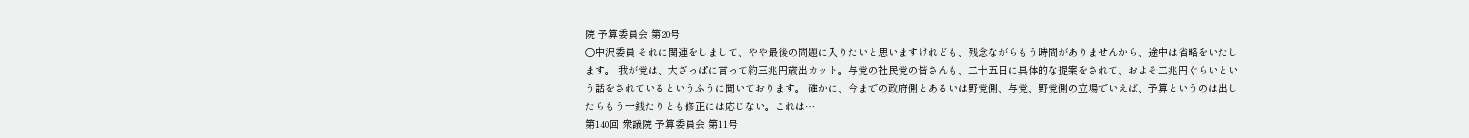院 予算委員会 第20号
○中沢委員 それに関連をしまして、やや最後の問題に入りたいと思いますけれども、残念ながらもう時間がありませんから、途中は省略をいたします。 我が党は、大ざっぱに言って約三兆円歳出カット。与党の社民党の皆さんも、二十五日に具体的な提案をされて、およそ二兆円ぐらいという話をされているというふうに聞いております。 確かに、今までの政府側とあるいは野党側、与党、野党側の立場でいえば、予算というのは出したらもう一銭たりとも修正には応じない。これは…
第140回 衆議院 予算委員会 第11号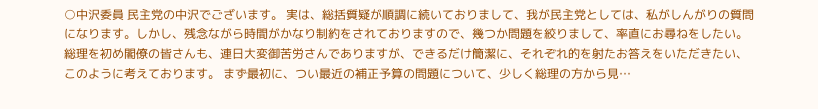○中沢委員 民主党の中沢でございます。 実は、総括質疑が順調に続いておりまして、我が民主党としては、私がしんがりの質問になります。しかし、残念ながら時間がかなり制約をされておりますので、幾つか問題を絞りまして、率直にお尋ねをしたい。総理を初め閣僚の皆さんも、連日大変御苦労さんでありますが、できるだけ簡潔に、それぞれ的を射たお答えをいただきたい、このように考えております。 まず最初に、つい最近の補正予算の問題について、少しく総理の方から見…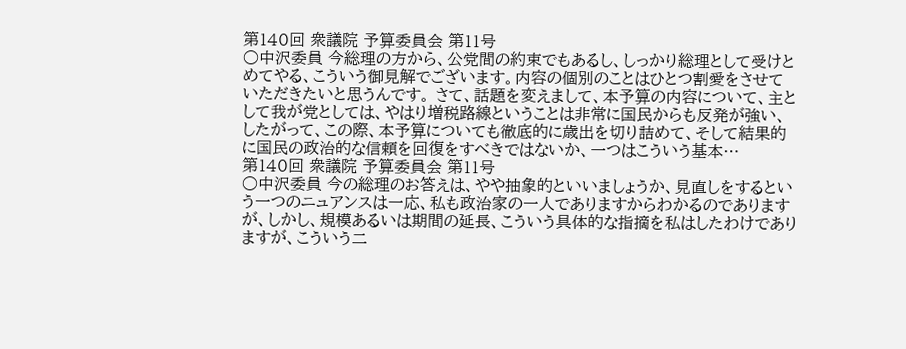第140回 衆議院 予算委員会 第11号
○中沢委員 今総理の方から、公党間の約束でもあるし、しっかり総理として受けとめてやる、こういう御見解でございます。内容の個別のことはひとつ割愛をさせていただきたいと思うんです。 さて、話題を変えまして、本予算の内容について、主として我が党としては、やはり増税路線ということは非常に国民からも反発が強い、したがって、この際、本予算についても徹底的に歳出を切り詰めて、そして結果的に国民の政治的な信頼を回復をすべきではないか、一つはこういう基本…
第140回 衆議院 予算委員会 第11号
○中沢委員 今の総理のお答えは、やや抽象的といいましょうか、見直しをするという一つのニュアンスは一応、私も政治家の一人でありますからわかるのでありますが、しかし、規模あるいは期間の延長、こういう具体的な指摘を私はしたわけでありますが、こういう二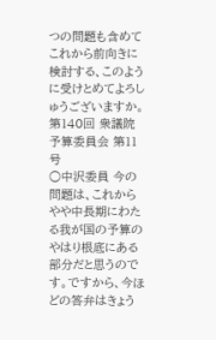つの問題も含めてこれから前向きに検討する、このように受けとめてよろしゅうございますか。
第140回 衆議院 予算委員会 第11号
○中沢委員 今の問題は、これからやや中長期にわたる我が国の予算のやはり根底にある部分だと思うのです。ですから、今ほどの答弁はきょう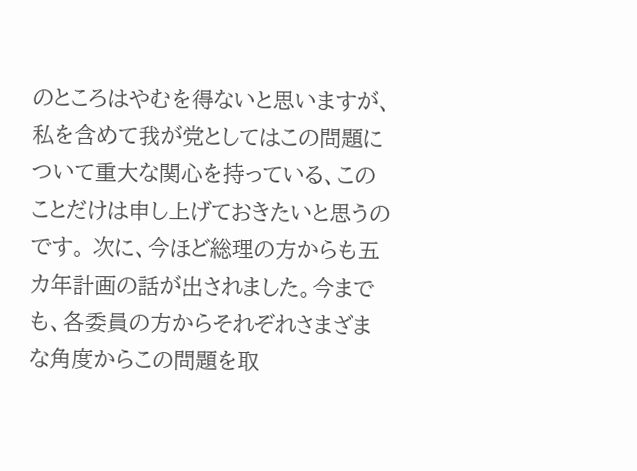のところはやむを得ないと思いますが、私を含めて我が党としてはこの問題について重大な関心を持っている、このことだけは申し上げておきたいと思うのです。 次に、今ほど総理の方からも五カ年計画の話が出されました。今までも、各委員の方からそれぞれさまざまな角度からこの問題を取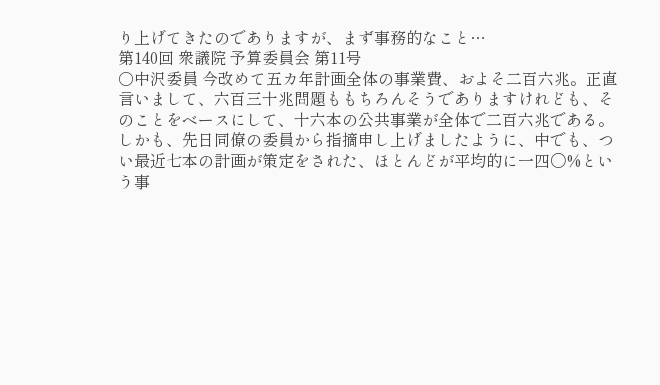り上げてきたのでありますが、まず事務的なこと…
第140回 衆議院 予算委員会 第11号
○中沢委員 今改めて五カ年計画全体の事業費、およそ二百六兆。正直言いまして、六百三十兆問題ももちろんそうでありますけれども、そのことをベースにして、十六本の公共事業が全体で二百六兆である。しかも、先日同僚の委員から指摘申し上げましたように、中でも、つい最近七本の計画が策定をされた、ほとんどが平均的に一四〇%という事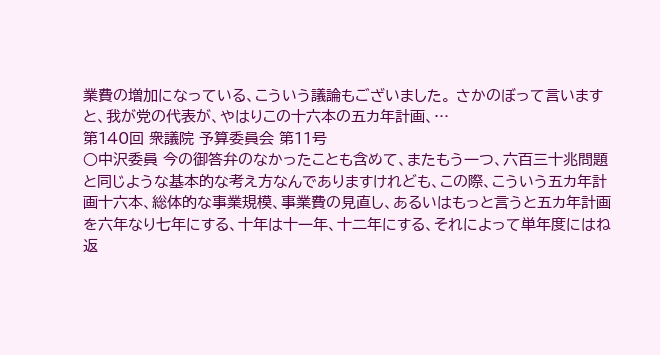業費の増加になっている、こういう議論もございました。 さかのぼって言いますと、我が党の代表が、やはりこの十六本の五カ年計画、…
第140回 衆議院 予算委員会 第11号
○中沢委員 今の御答弁のなかったことも含めて、またもう一つ、六百三十兆問題と同じような基本的な考え方なんでありますけれども、この際、こういう五カ年計画十六本、総体的な事業規模、事業費の見直し、あるいはもっと言うと五カ年計画を六年なり七年にする、十年は十一年、十二年にする、それによって単年度にはね返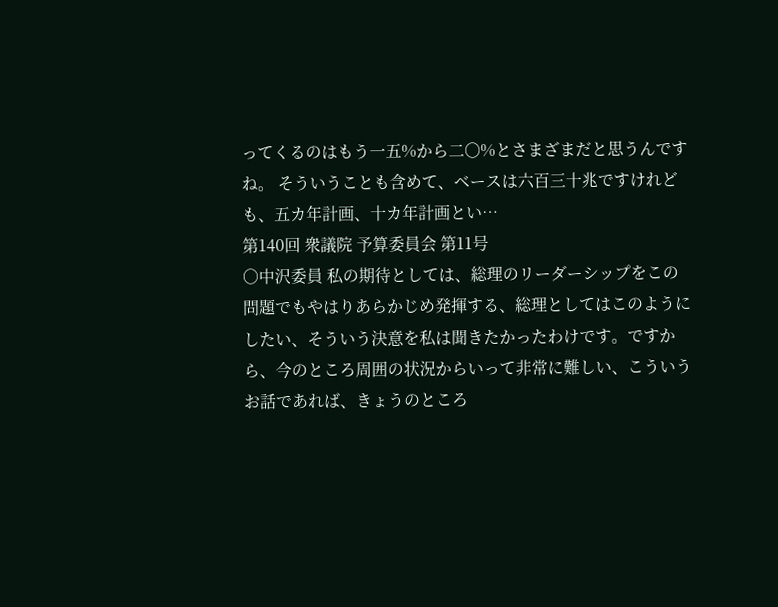ってくるのはもう一五%から二〇%とさまざまだと思うんですね。 そういうことも含めて、ベースは六百三十兆ですけれども、五カ年計画、十カ年計画とい…
第140回 衆議院 予算委員会 第11号
○中沢委員 私の期待としては、総理のリーダーシップをこの問題でもやはりあらかじめ発揮する、総理としてはこのようにしたい、そういう決意を私は聞きたかったわけです。ですから、今のところ周囲の状況からいって非常に難しい、こういうお話であれば、きょうのところ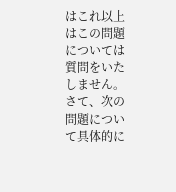はこれ以上はこの問題については質問をいたしません。 さて、次の問題について具体的に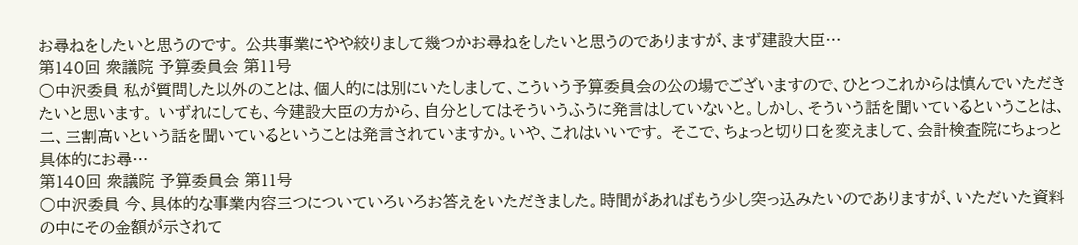お尋ねをしたいと思うのです。 公共事業にやや絞りまして幾つかお尋ねをしたいと思うのでありますが、まず建設大臣…
第140回 衆議院 予算委員会 第11号
○中沢委員 私が質問した以外のことは、個人的には別にいたしまして、こういう予算委員会の公の場でございますので、ひとつこれからは慎んでいただきたいと思います。 いずれにしても、今建設大臣の方から、自分としてはそういうふうに発言はしていないと。しかし、そういう話を聞いているということは、二、三割高いという話を聞いているということは発言されていますか。いや、これはいいです。 そこで、ちょっと切り口を変えまして、会計検査院にちょっと具体的にお尋…
第140回 衆議院 予算委員会 第11号
○中沢委員 今、具体的な事業内容三つについていろいろお答えをいただきました。時間があればもう少し突っ込みたいのでありますが、いただいた資料の中にその金額が示されて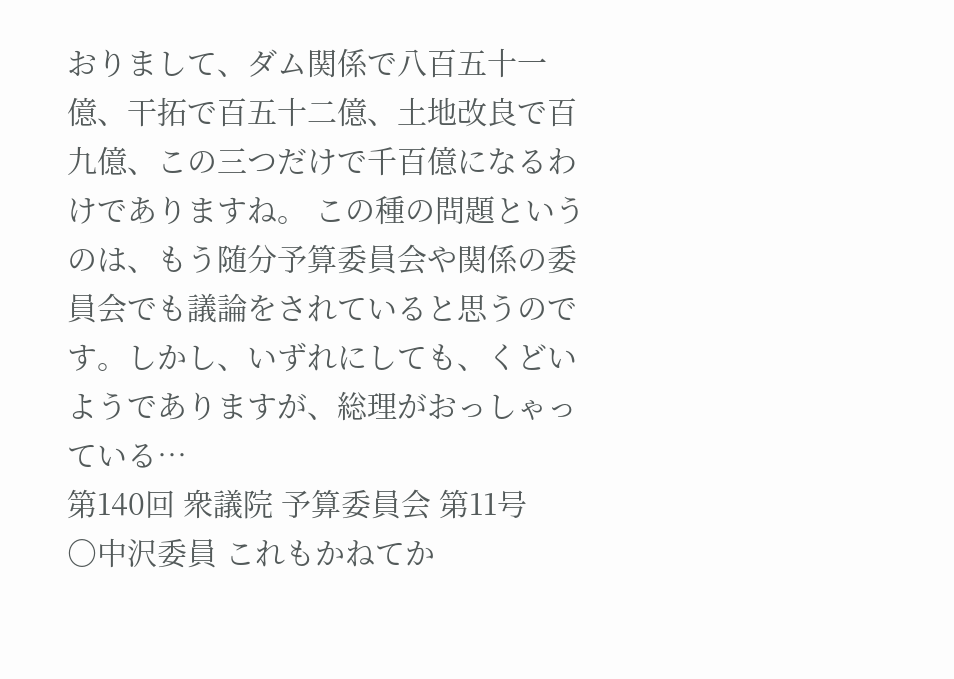おりまして、ダム関係で八百五十一億、干拓で百五十二億、土地改良で百九億、この三つだけで千百億になるわけでありますね。 この種の問題というのは、もう随分予算委員会や関係の委員会でも議論をされていると思うのです。しかし、いずれにしても、くどいようでありますが、総理がおっしゃっている…
第140回 衆議院 予算委員会 第11号
○中沢委員 これもかねてか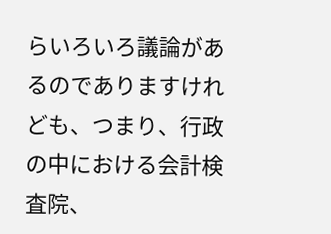らいろいろ議論があるのでありますけれども、つまり、行政の中における会計検査院、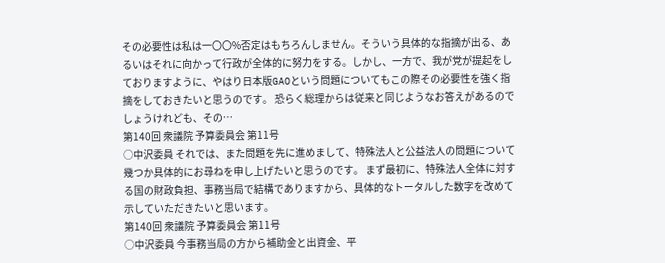その必要性は私は一〇〇%否定はもちろんしません。そういう具体的な指摘が出る、あるいはそれに向かって行政が全体的に努力をする。しかし、一方で、我が党が提起をしておりますように、やはり日本版GAOという問題についてもこの際その必要性を強く指摘をしておきたいと思うのです。 恐らく総理からは従来と同じようなお答えがあるのでしょうけれども、その…
第140回 衆議院 予算委員会 第11号
○中沢委員 それでは、また問題を先に進めまして、特殊法人と公益法人の問題について幾つか具体的にお尋ねを申し上げたいと思うのです。 まず最初に、特殊法人全体に対する国の財政負担、事務当局で結構でありますから、具体的なトータルした数字を改めて示していただきたいと思います。
第140回 衆議院 予算委員会 第11号
○中沢委員 今事務当局の方から補助金と出資金、平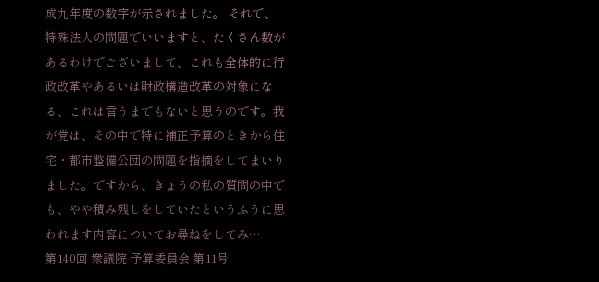成九年度の数字が示されました。 それで、特殊法人の問題でいいますと、たくさん数があるわけでございまして、これも全体的に行政改革やあるいは財政構造改革の対象になる、これは言うまでもないと思うのです。我が党は、その中で特に補正予算のときから住宅・都市整備公団の問題を指摘をしてまいりました。ですから、きょうの私の質問の中でも、やや積み残しをしていたというふうに思われます内容についてお尋ねをしてみ…
第140回 衆議院 予算委員会 第11号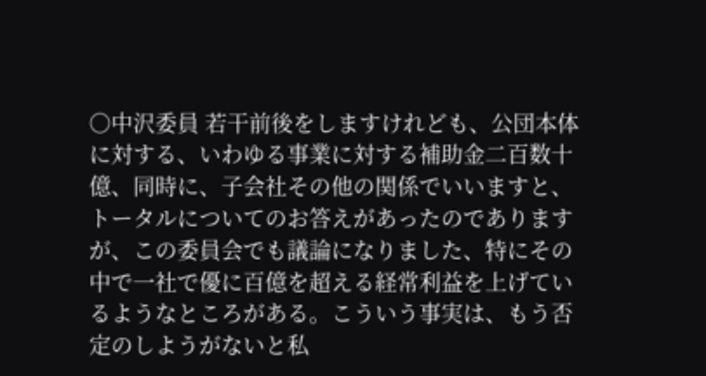○中沢委員 若干前後をしますけれども、公団本体に対する、いわゆる事業に対する補助金二百数十億、同時に、子会社その他の関係でいいますと、トータルについてのお答えがあったのでありますが、この委員会でも議論になりました、特にその中で一社で優に百億を超える経常利益を上げているようなところがある。こういう事実は、もう否定のしようがないと私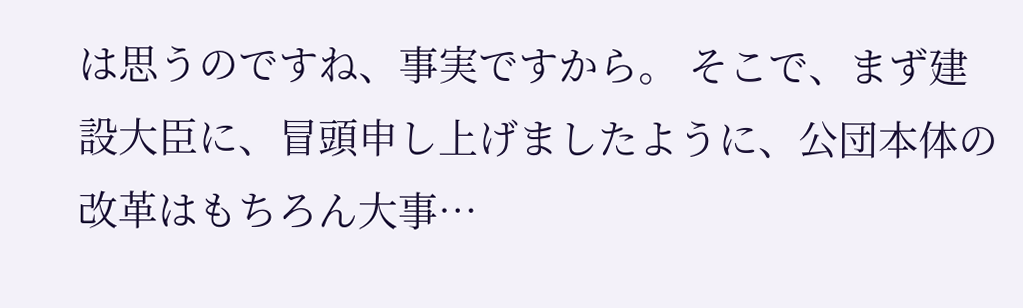は思うのですね、事実ですから。 そこで、まず建設大臣に、冒頭申し上げましたように、公団本体の改革はもちろん大事…